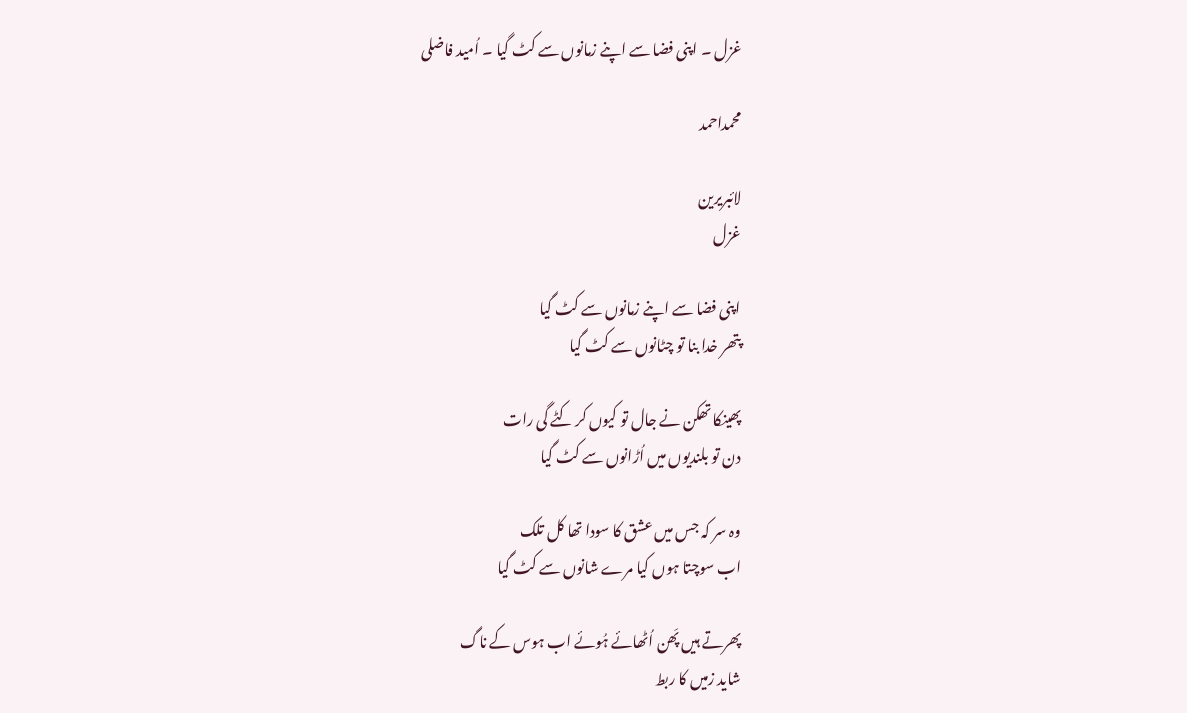غزل ۔ اپنی فضا سے اپنے زمانوں سے کٹ گیا ۔ اُمید فاضلی

محمداحمد

لائبریرین
غزل

اپنی فضا سے اپنے زمانوں سے کٹ گیا
پتھر خدا بنا تو چٹانوں سے کٹ گیا

پھینکا تھکن نے جال تو کیوں کر کٹے گی رات
دن تو بلندیوں میں اُڑانوں سے کٹ گیا

وہ سر کہ جس میں عشق کا سودا تھا کل تلک
اب سوچتا ہوں کیا مرے شانوں سے کٹ گیا

پھرتے ہیں پَھن اُٹھائے ہُوئے اب ہوس کے ناگ
شاید زمیں کا ربط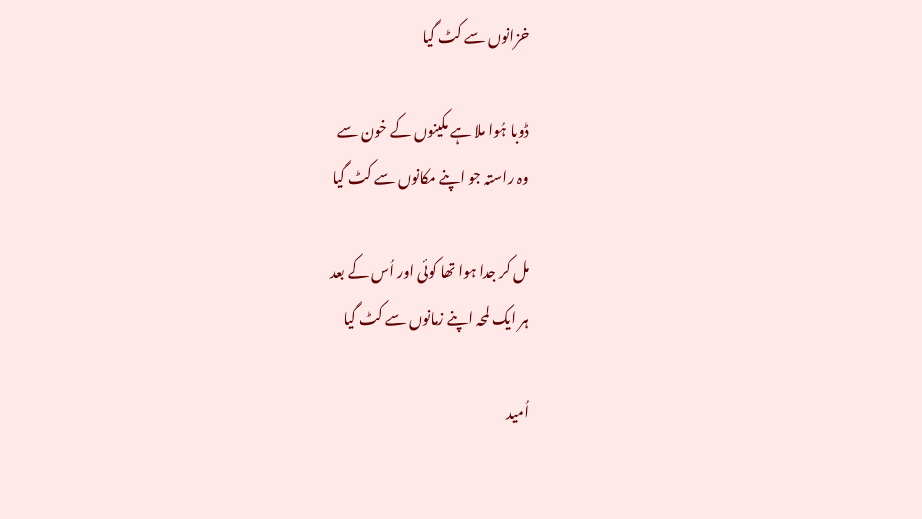خزانوں سے کٹ گیا

ڈوبا ہُوا ملا ہے مکینوں کے خون سے
وہ راستہ جو اپنے مکانوں سے کٹ گیا

مل کر جدا ہوا تھا کوئی اور اُس کے بعد
ہر ایک لمحہ اپنے زمانوں سے کٹ گیا

اُمید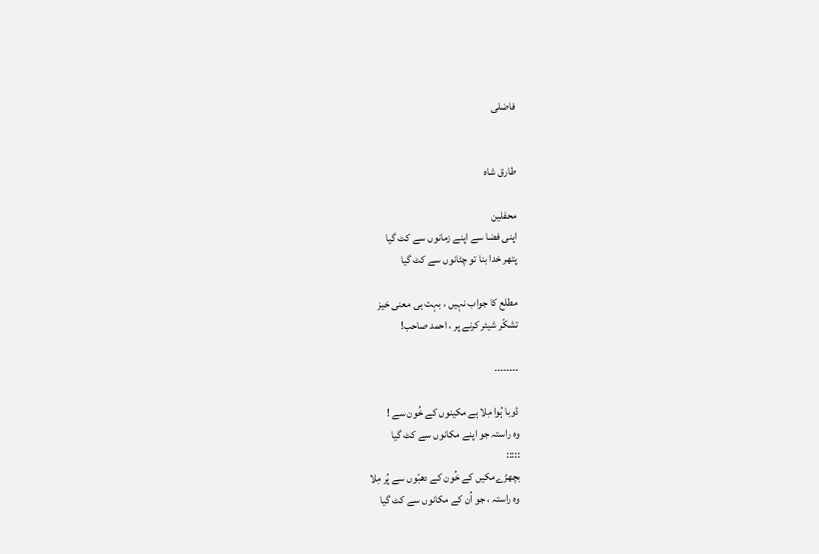فاضلی


طارق شاہ

محفلین
اپنی فضا سے اپنے زمانوں سے کٹ گیا
پتھر خدا بنا تو چٹانوں سے کٹ گیا

مطلع کا جواب نہیں ، بہت ہی معنی خیز
تشکّر شیئر کرنے پر ، احمد صاحب!

۔۔۔۔۔۔۔۔

ڈوبا ہُوا مِلا ہے مکینوں کے خُون سے !
وہ راستہ جو اپنے مکانوں سے کٹ گیا
:::::
بچھڑےمکیں کے خُون کے دھبّوں سے پُر مِلا
وہ راستہ ، جو اُن کے مکانوں سے کٹ گیا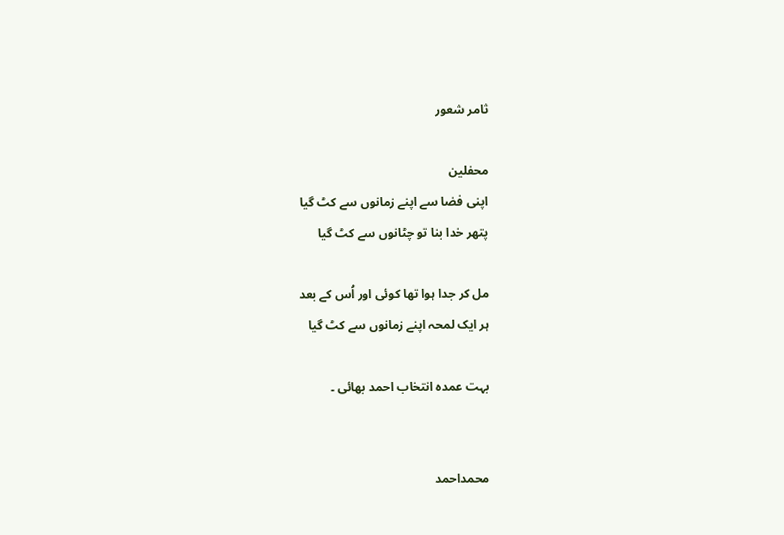ثامر شعور

محفلین
اپنی فضا سے اپنے زمانوں سے کٹ گیا
پتھر خدا بنا تو چٹانوں سے کٹ گیا

مل کر جدا ہوا تھا کوئی اور اُس کے بعد
ہر ایک لمحہ اپنے زمانوں سے کٹ گیا

بہت عمدہ انتخاب احمد بھائی ۔


محمداحمد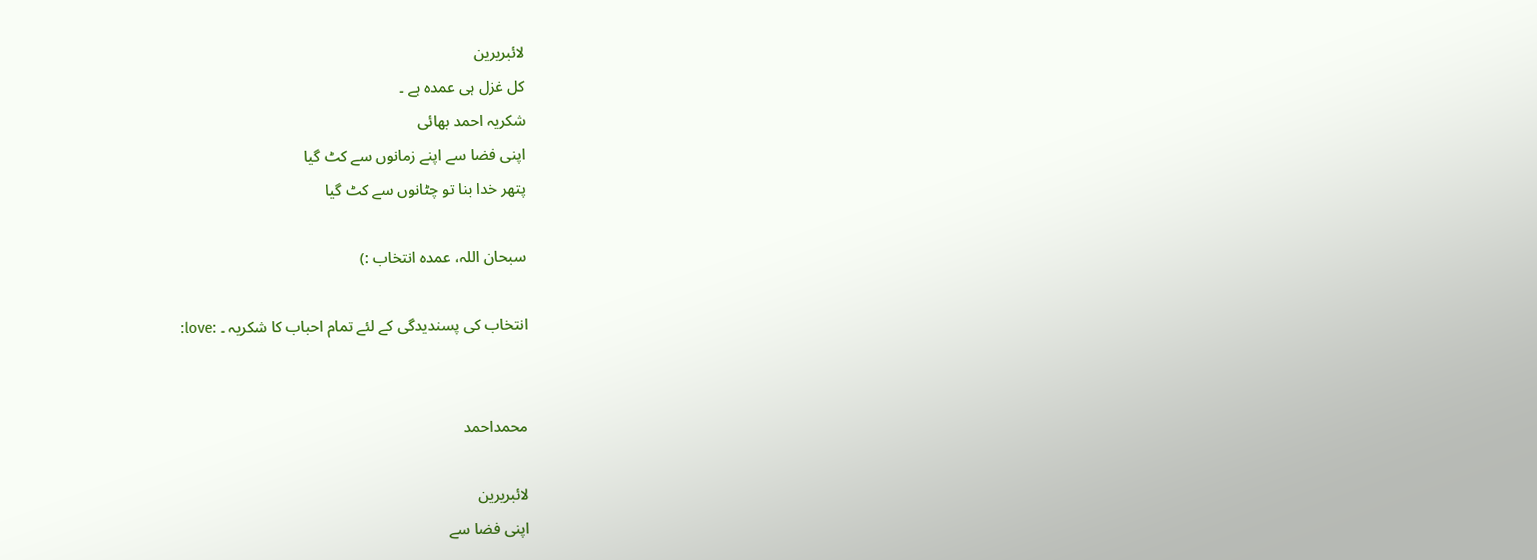لائبریرین
کل غزل ہی عمدہ ہے ۔
شکریہ احمد بھائی
اپنی فضا سے اپنے زمانوں سے کٹ گیا
پتھر خدا بنا تو چٹانوں سے کٹ گیا

سبحان اللہ، عمدہ انتخاب :)

انتخاب کی پسندیدگی کے لئے تمام احباب کا شکریہ ۔ :love:


محمداحمد

لائبریرین
اپنی فضا سے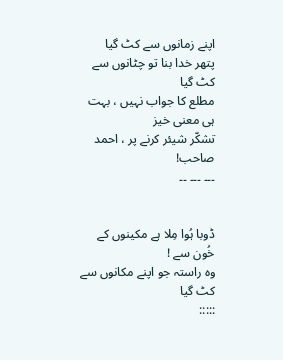اپنے زمانوں سے کٹ گیا
پتھر خدا بنا تو چٹانوں سے کٹ گیا
مطلع کا جواب نہیں ، بہت ہی معنی خیز
تشکّر شیئر کرنے پر ، احمد صاحب!
۔۔۔ ۔۔۔ ۔۔


ڈوبا ہُوا مِلا ہے مکینوں کے خُون سے !
وہ راستہ جو اپنے مکانوں سے کٹ گیا
:::::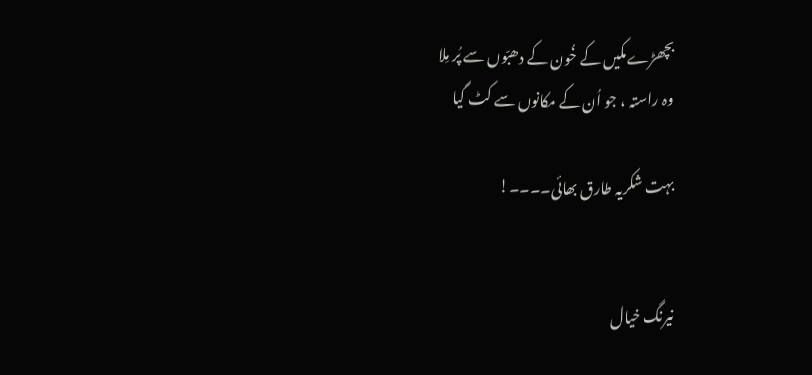بچھڑےمکیں کے خُون کے دھبّوں سے پُر مِلا
وہ راستہ ، جو اُن کے مکانوں سے کٹ گیا

بہت شکریہ طارق بھائی۔۔۔۔!


نیرنگ خیال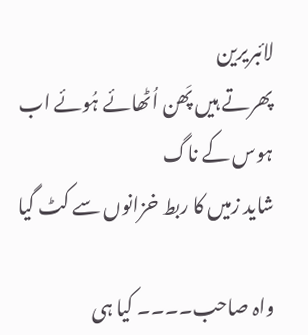لائبریرین
پھرتے ہیں پَھن اُٹھائے ہُوئے اب ہوس کے ناگ
شاید زمیں کا ربط خزانوں سے کٹ گیا

واہ صاحب۔۔۔۔ کیا ہی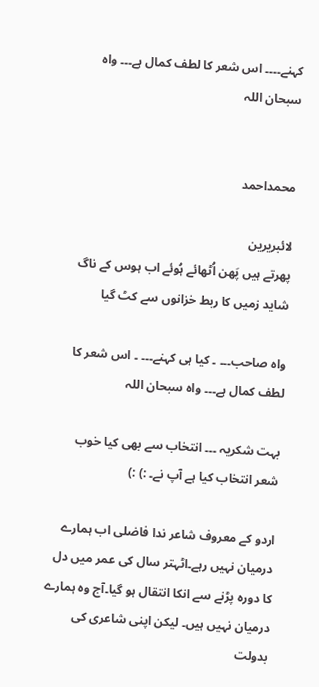کہنے۔۔۔۔ اس شعر کا لطف کمال ہے۔۔۔ واہ سبحان اللہ


محمداحمد

لائبریرین
پھرتے ہیں پَھن اُٹھائے ہُوئے اب ہوس کے ناگ
شاید زمیں کا ربط خزانوں سے کٹ گیا

واہ صاحب۔۔۔ ۔ کیا ہی کہنے۔۔۔ ۔ اس شعر کا لطف کمال ہے۔۔۔ واہ سبحان اللہ

بہت شکریہ ۔۔۔ انتخاب سے بھی کیا خوب شعر انتخاب کیا ہے آپ نے۔ :) :)

اردو کے معروف شاعر ندا فاضلی اب ہمارے درمیان نہیں رہے۔اٹہتر سال کی عمر میں دل کا دورہ پڑنے سے انکا انتقال ہو گیا۔آج وہ ہمارے درمیان نہیں ہیں۔ لیکن اپنی شاعری کی بدولت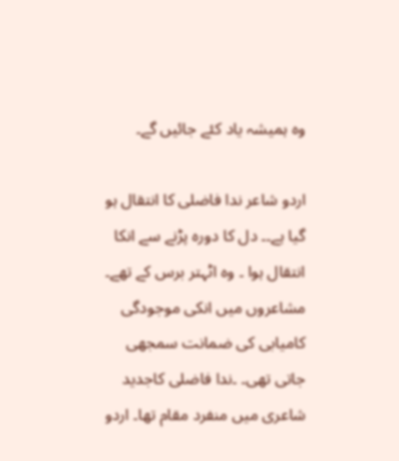وہ ہمیشہ یاد کئے جائیں گے۔

اردو شاعر ندا فاضلی کا انتقال ہو گیا ہے۔۔ دل کا دورہ پڑنے سے انکا انتقال ہوا ۔ وہ اٹہتر برس کے تھے۔ مشاعروں میں انکی موجودگی کامیابی کی ضمانت سمجھی جاتی تھی۔ ۔ندا فاضلی کاجدید شاعری میں منفرد مقام تھا۔ اردو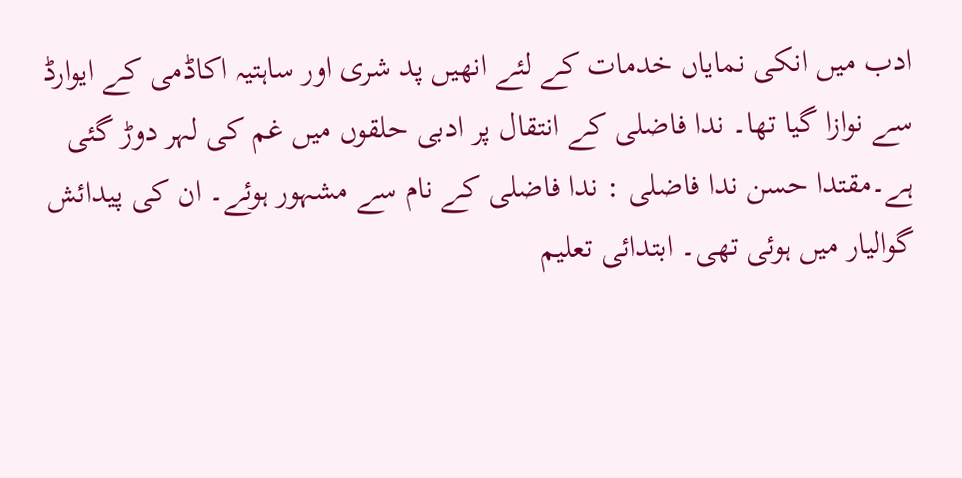ادب میں انکی نمایاں خدمات کے لئے انھیں پد شری اور ساہتیہ اکاڈمی کے ایوارڈ سے نوازا گیا تھا۔ ندا فاضلی کے انتقال پر ادبی حلقوں میں غم کی لہر دوڑ گئی ہے۔مقتدا حسن ندا فاضلی : ندا فاضلی کے نام سے مشہور ہوئے۔ ان کی پیدائش گوالیار میں ہوئی تھی۔ ابتدائی تعلیم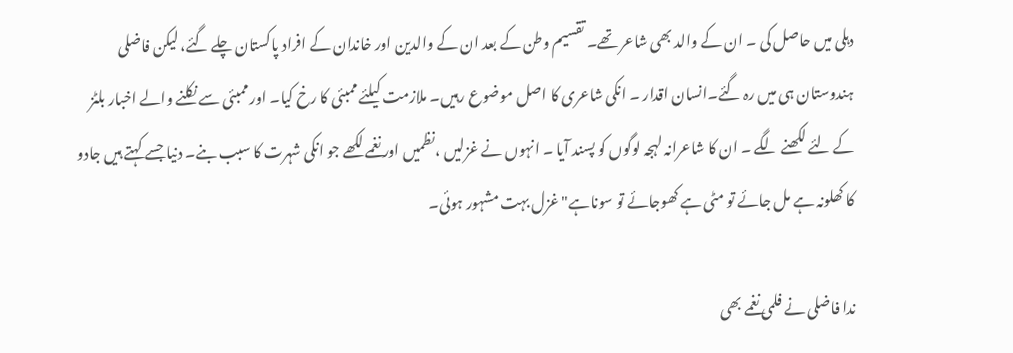دہلی میں حاصل کی ۔ ان کے والد بھی شاعر تھے۔ تقسیم وطن کے بعد ان کے والدین اور خاندان کے افراد پاکستان چلے گئے، لیکن فاضلی ہندوستان ہی میں رہ گئے۔انسان اقدار ۔ انکی شاعری کا اصل موضوع رہیں۔ ملازمت کیلئے ممبئی کا رخ کیا۔ اور ممبئی سے نکلنے والے اخبار بلٹز کے لئے لکھنے لگے ۔ ان کا شاعرانہ لہجہ لوگوں کو پسند آیا ۔ انہوں نے غزلیں ،نظمیں اور نغمے لکھے جو انکی شہرت کا سبب بنے۔ دنیا جسے کہتے ہیں جادو کا کھلونہ ہے مل جائے تو مٹی ہے کھوجائے تو سوناہے" غزل بہت مشہور ہوئی۔

ندا فاضلی نے فلمی نغمے بھی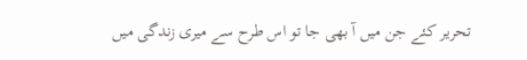تحریر کئے جن میں آ بھی جا تو اس طرح سے میری زندگی میں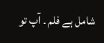شامل ہے فلم ۔ آپ تو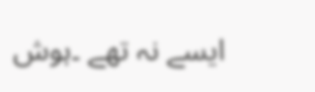ایسے نہ تھے ۔ہوش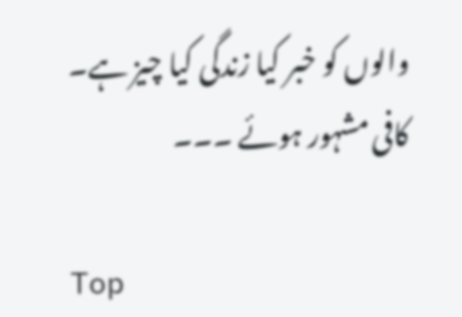والوں کو خبر کیا زندگی کیا چیز ہے۔ کافی مشہور ہوئے ۔۔۔

Top